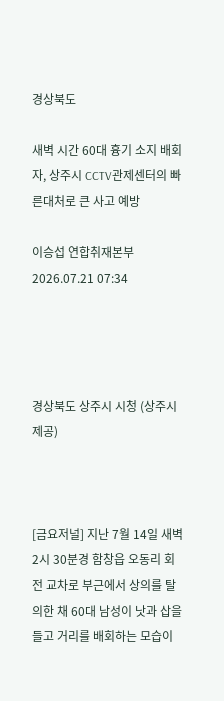경상북도

새벽 시간 60대 흉기 소지 배회자, 상주시 CCTV관제센터의 빠른대처로 큰 사고 예방

이승섭 연합취재본부 2026.07.21 07:34




경상북도 상주시 시청 (상주시 제공)



[금요저널] 지난 7월 14일 새벽 2시 30분경 함창읍 오동리 회전 교차로 부근에서 상의를 탈의한 채 60대 남성이 낫과 삽을 들고 거리를 배회하는 모습이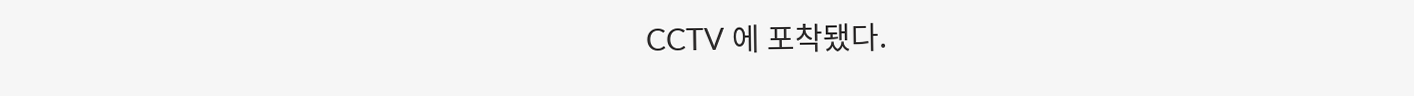CCTV 에 포착됐다.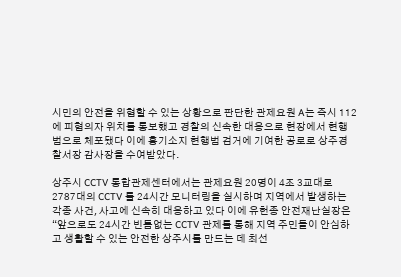시민의 안전을 위협할 수 있는 상황으로 판단한 관제요원 A는 즉시 112에 피혐의자 위치를 통보했고 경찰의 신속한 대응으로 현장에서 현행범으로 체포됐다 이에 흉기소지 현행범 검거에 기여한 공로로 상주경찰서장 감사장을 수여받았다.

상주시 CCTV 통합관제센터에서는 관제요원 20명이 4조 3교대로 2787대의 CCTV 를 24시간 모니터링을 실시하며 지역에서 발생하는 각종 사건, 사고에 신속히 대응하고 있다 이에 유헌종 안전재난실장은 “앞으로도 24시간 빈틈없는 CCTV 관제를 통해 지역 주민들이 안심하고 생활할 수 있는 안전한 상주시를 만드는 데 최선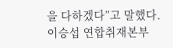을 다하겠다”고 말했다.
이승섭 연합취재본부